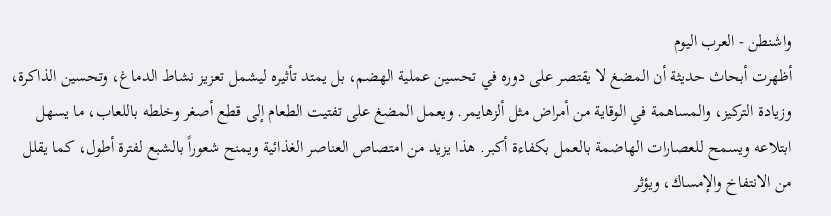واشنطن - العرب اليوم
أظهرت أبحاث حديثة أن المضغ لا يقتصر على دوره في تحسين عملية الهضم، بل يمتد تأثيره ليشمل تعزيز نشاط الدماغ، وتحسين الذاكرة، وزيادة التركيز، والمساهمة في الوقاية من أمراض مثل ألزهايمر. ويعمل المضغ على تفتيت الطعام إلى قطع أصغر وخلطه باللعاب، ما يسهل ابتلاعه ويسمح للعصارات الهاضمة بالعمل بكفاءة أكبر. هذا يزيد من امتصاص العناصر الغذائية ويمنح شعوراً بالشبع لفترة أطول، كما يقلل من الانتفاخ والإمساك، ويؤثر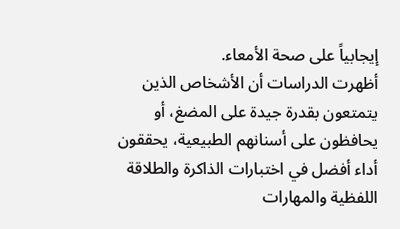إيجابياً على صحة الأمعاء.
أظهرت الدراسات أن الأشخاص الذين يتمتعون بقدرة جيدة على المضغ، أو يحافظون على أسنانهم الطبيعية، يحققون أداء أفضل في اختبارات الذاكرة والطلاقة اللفظية والمهارات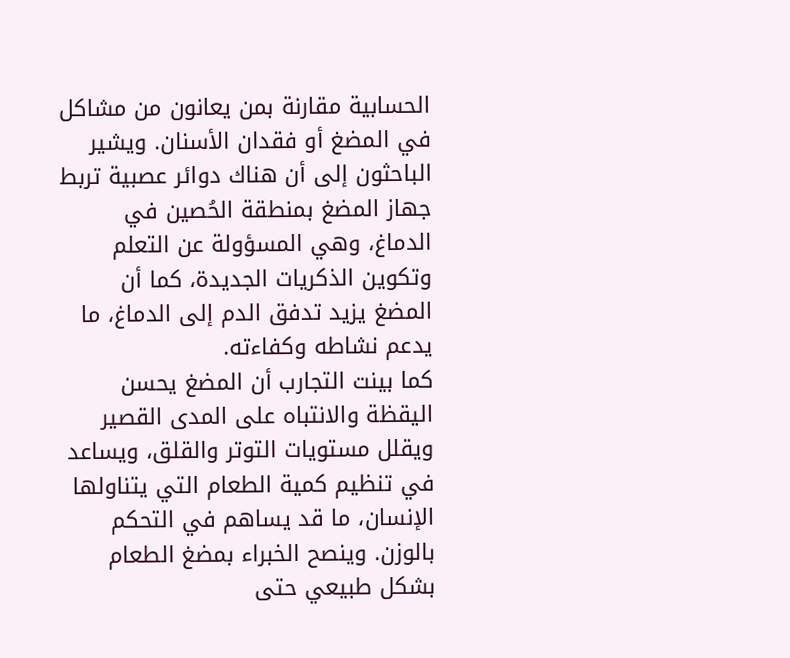الحسابية مقارنة بمن يعانون من مشاكل في المضغ أو فقدان الأسنان. ويشير الباحثون إلى أن هناك دوائر عصبية تربط جهاز المضغ بمنطقة الحُصين في الدماغ، وهي المسؤولة عن التعلم وتكوين الذكريات الجديدة، كما أن المضغ يزيد تدفق الدم إلى الدماغ، ما يدعم نشاطه وكفاءته.
كما بينت التجارب أن المضغ يحسن اليقظة والانتباه على المدى القصير ويقلل مستويات التوتر والقلق، ويساعد في تنظيم كمية الطعام التي يتناولها الإنسان، ما قد يساهم في التحكم بالوزن. وينصح الخبراء بمضغ الطعام بشكل طبيعي حتى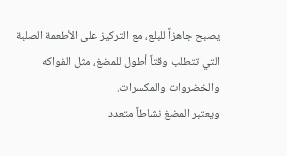يصبح جاهزاً للبلع، مع التركيز على الأطعمة الصلبة التي تتطلب وقتاً أطول للمضغ، مثل الفواكه والخضروات والمكسرات.
ويعتبر المضغ نشاطاً متعدد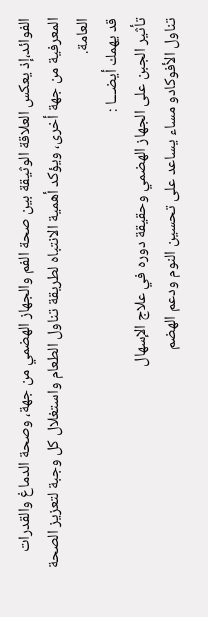الفوائد،إذ يعكس العلاقة الوثيقة بين صحة الفم والجهاز الهضمي من جهة، وصحة الدماغ والقدرات المعرفية من جهة أخرى، ويؤكد أهمية الانتباه لطريقة تناول الطعام واستغلال كل وجبة لتعزيز الصحة العامة.
قد يهمك أيضـــا :
تأثير الجبن على الجهاز الهضمي وحقيقة دوره في علاج الإسهال
تناول الأفوكادو مساء يساعد على تحسين النوم ودعم الهضم